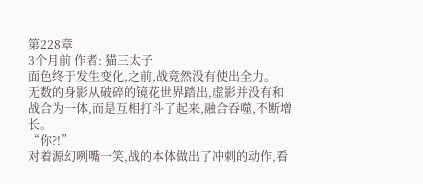第228章
3个月前 作者: 猫三太子
面色终于发生变化,之前,战竟然没有使出全力。
无数的身影从破碎的镜花世界踏出,虚影并没有和战合为一体,而是互相打斗了起来,融合吞噬,不断增长。
“你?!”
对着源幻咧嘴一笑,战的本体做出了冲刺的动作,看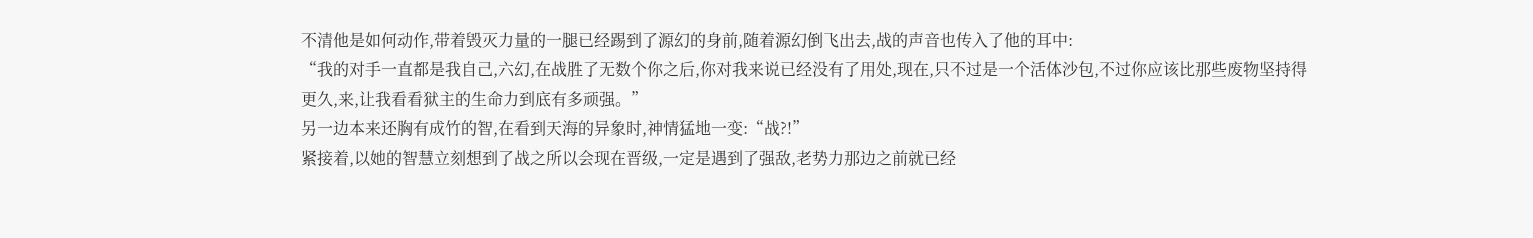不清他是如何动作,带着毁灭力量的一腿已经踢到了源幻的身前,随着源幻倒飞出去,战的声音也传入了他的耳中:
“我的对手一直都是我自己,六幻,在战胜了无数个你之后,你对我来说已经没有了用处,现在,只不过是一个活体沙包,不过你应该比那些废物坚持得更久,来,让我看看狱主的生命力到底有多顽强。”
另一边本来还胸有成竹的智,在看到天海的异象时,神情猛地一变:“战?!”
紧接着,以她的智慧立刻想到了战之所以会现在晋级,一定是遇到了强敌,老势力那边之前就已经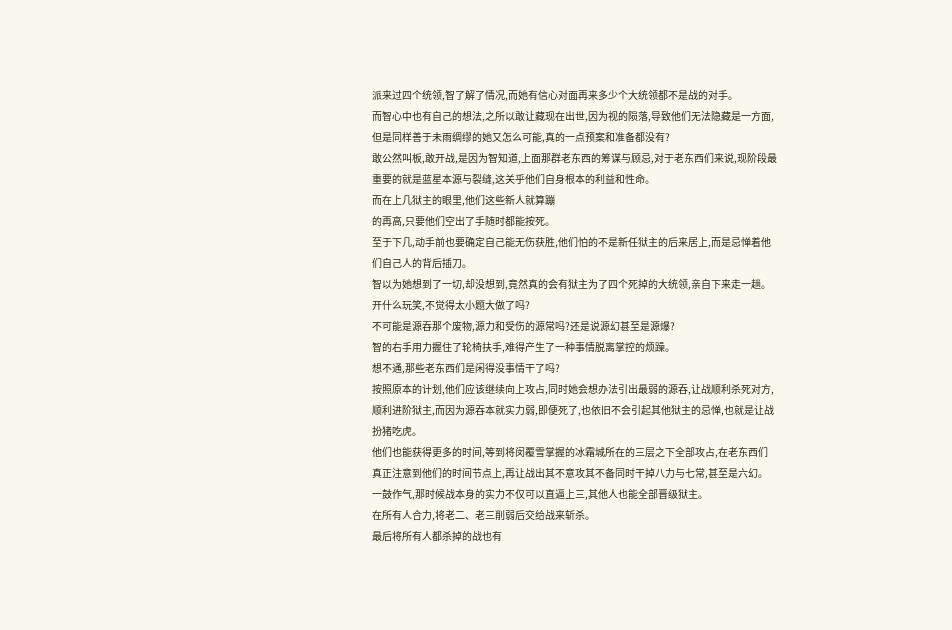派来过四个统领,智了解了情况,而她有信心对面再来多少个大统领都不是战的对手。
而智心中也有自己的想法,之所以敢让藏现在出世,因为视的陨落,导致他们无法隐藏是一方面,但是同样善于未雨绸缪的她又怎么可能,真的一点预案和准备都没有?
敢公然叫板,敢开战,是因为智知道,上面那群老东西的筹谋与顾忌,对于老东西们来说,现阶段最重要的就是蓝星本源与裂缝,这关乎他们自身根本的利益和性命。
而在上几狱主的眼里,他们这些新人就算蹦
的再高,只要他们空出了手随时都能按死。
至于下几,动手前也要确定自己能无伤获胜,他们怕的不是新任狱主的后来居上,而是忌惮着他们自己人的背后插刀。
智以为她想到了一切,却没想到,竟然真的会有狱主为了四个死掉的大统领,亲自下来走一趟。
开什么玩笑,不觉得太小题大做了吗?
不可能是源吞那个废物,源力和受伤的源常吗?还是说源幻甚至是源爆?
智的右手用力握住了轮椅扶手,难得产生了一种事情脱离掌控的烦躁。
想不通,那些老东西们是闲得没事情干了吗?
按照原本的计划,他们应该继续向上攻占,同时她会想办法引出最弱的源吞,让战顺利杀死对方,顺利进阶狱主,而因为源吞本就实力弱,即便死了,也依旧不会引起其他狱主的忌惮,也就是让战扮猪吃虎。
他们也能获得更多的时间,等到将闵覆雪掌握的冰霜城所在的三层之下全部攻占,在老东西们真正注意到他们的时间节点上,再让战出其不意攻其不备同时干掉八力与七常,甚至是六幻。
一鼓作气,那时候战本身的实力不仅可以直逼上三,其他人也能全部晋级狱主。
在所有人合力,将老二、老三削弱后交给战来斩杀。
最后将所有人都杀掉的战也有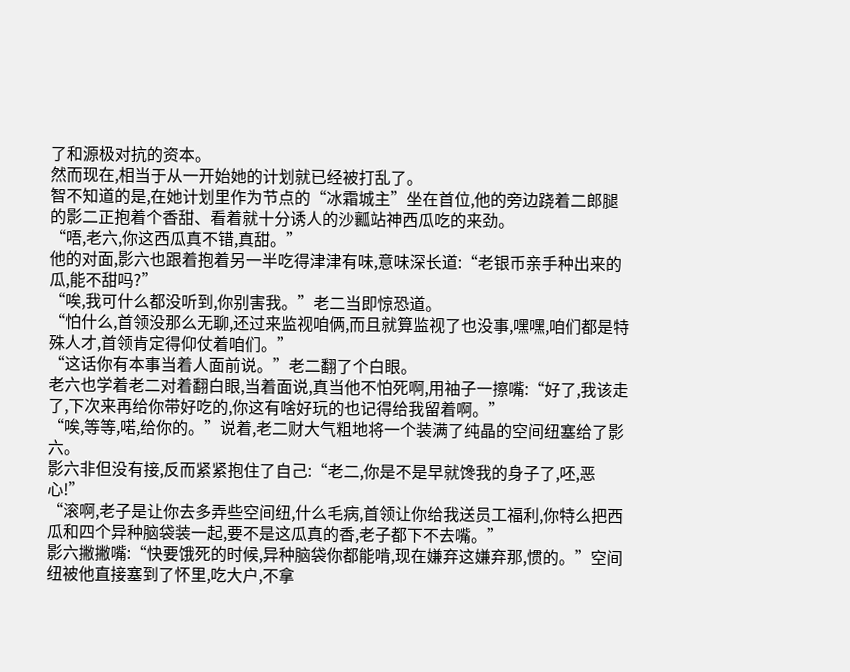了和源极对抗的资本。
然而现在,相当于从一开始她的计划就已经被打乱了。
智不知道的是,在她计划里作为节点的“冰霜城主”坐在首位,他的旁边跷着二郎腿的影二正抱着个香甜、看着就十分诱人的沙瓤站神西瓜吃的来劲。
“唔,老六,你这西瓜真不错,真甜。”
他的对面,影六也跟着抱着另一半吃得津津有味,意味深长道:“老银币亲手种出来的瓜,能不甜吗?”
“唉,我可什么都没听到,你别害我。”老二当即惊恐道。
“怕什么,首领没那么无聊,还过来监视咱俩,而且就算监视了也没事,嘿嘿,咱们都是特殊人才,首领肯定得仰仗着咱们。”
“这话你有本事当着人面前说。”老二翻了个白眼。
老六也学着老二对着翻白眼,当着面说,真当他不怕死啊,用袖子一擦嘴:“好了,我该走了,下次来再给你带好吃的,你这有啥好玩的也记得给我留着啊。”
“唉,等等,喏,给你的。”说着,老二财大气粗地将一个装满了纯晶的空间纽塞给了影六。
影六非但没有接,反而紧紧抱住了自己:“老二,你是不是早就馋我的身子了,呸,恶心!”
“滚啊,老子是让你去多弄些空间纽,什么毛病,首领让你给我送员工福利,你特么把西瓜和四个异种脑袋装一起,要不是这瓜真的香,老子都下不去嘴。”
影六撇撇嘴:“快要饿死的时候,异种脑袋你都能啃,现在嫌弃这嫌弃那,惯的。”空间纽被他直接塞到了怀里,吃大户,不拿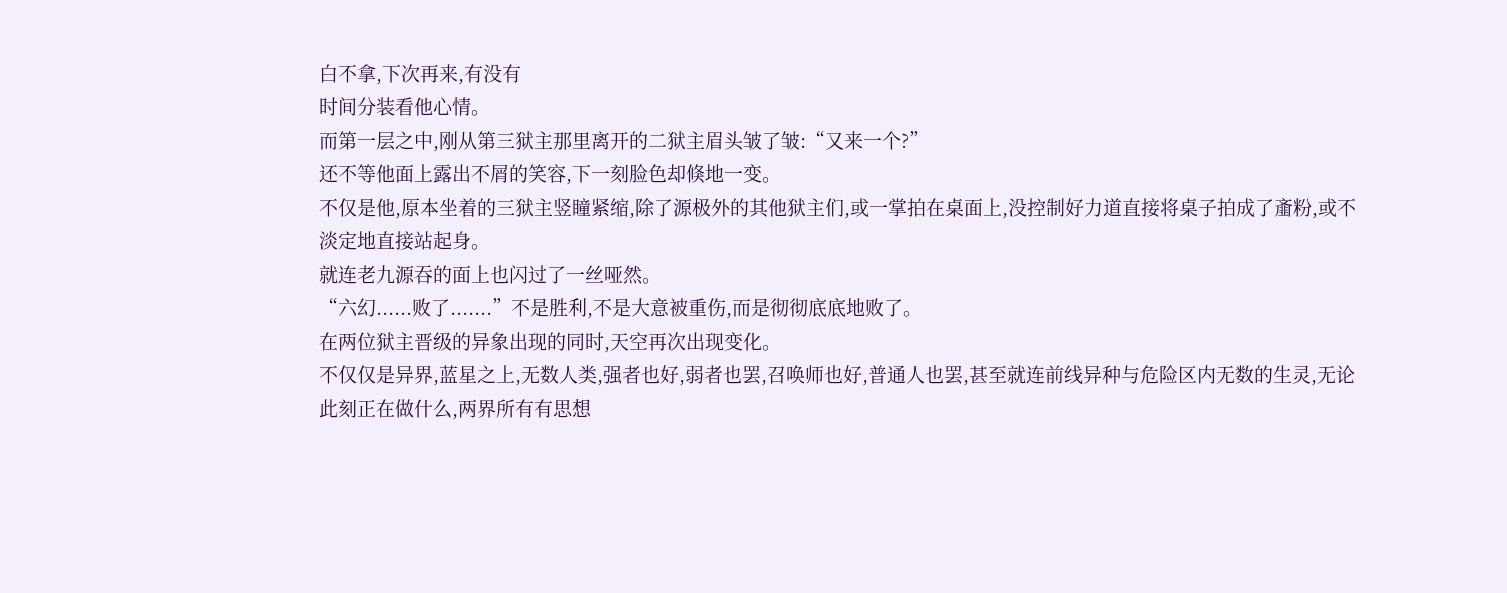白不拿,下次再来,有没有
时间分装看他心情。
而第一层之中,刚从第三狱主那里离开的二狱主眉头皱了皱:“又来一个?”
还不等他面上露出不屑的笑容,下一刻脸色却倏地一变。
不仅是他,原本坐着的三狱主竖瞳紧缩,除了源极外的其他狱主们,或一掌拍在桌面上,没控制好力道直接将桌子拍成了齑粉,或不淡定地直接站起身。
就连老九源吞的面上也闪过了一丝哑然。
“六幻......败了.......”不是胜利,不是大意被重伤,而是彻彻底底地败了。
在两位狱主晋级的异象出现的同时,天空再次出现变化。
不仅仅是异界,蓝星之上,无数人类,强者也好,弱者也罢,召唤师也好,普通人也罢,甚至就连前线异种与危险区内无数的生灵,无论此刻正在做什么,两界所有有思想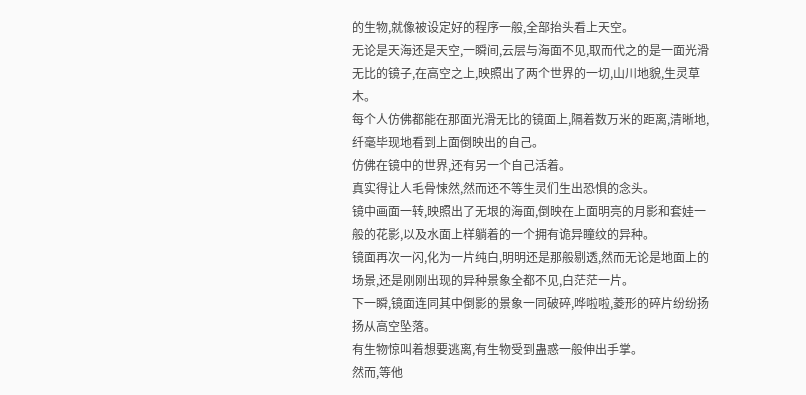的生物,就像被设定好的程序一般,全部抬头看上天空。
无论是天海还是天空,一瞬间,云层与海面不见,取而代之的是一面光滑无比的镜子,在高空之上,映照出了两个世界的一切,山川地貌,生灵草木。
每个人仿佛都能在那面光滑无比的镜面上,隔着数万米的距离,清晰地,纤毫毕现地看到上面倒映出的自己。
仿佛在镜中的世界,还有另一个自己活着。
真实得让人毛骨悚然,然而还不等生灵们生出恐惧的念头。
镜中画面一转,映照出了无垠的海面,倒映在上面明亮的月影和套娃一般的花影,以及水面上样躺着的一个拥有诡异瞳纹的异种。
镜面再次一闪,化为一片纯白,明明还是那般剔透,然而无论是地面上的场景,还是刚刚出现的异种景象全都不见,白茫茫一片。
下一瞬,镜面连同其中倒影的景象一同破碎,哗啦啦,菱形的碎片纷纷扬扬从高空坠落。
有生物惊叫着想要逃离,有生物受到蛊惑一般伸出手掌。
然而,等他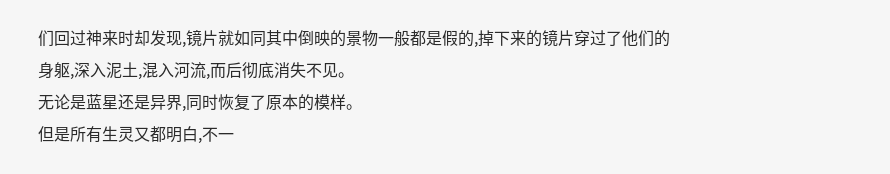们回过神来时却发现,镜片就如同其中倒映的景物一般都是假的,掉下来的镜片穿过了他们的身躯,深入泥土,混入河流,而后彻底消失不见。
无论是蓝星还是异界,同时恢复了原本的模样。
但是所有生灵又都明白,不一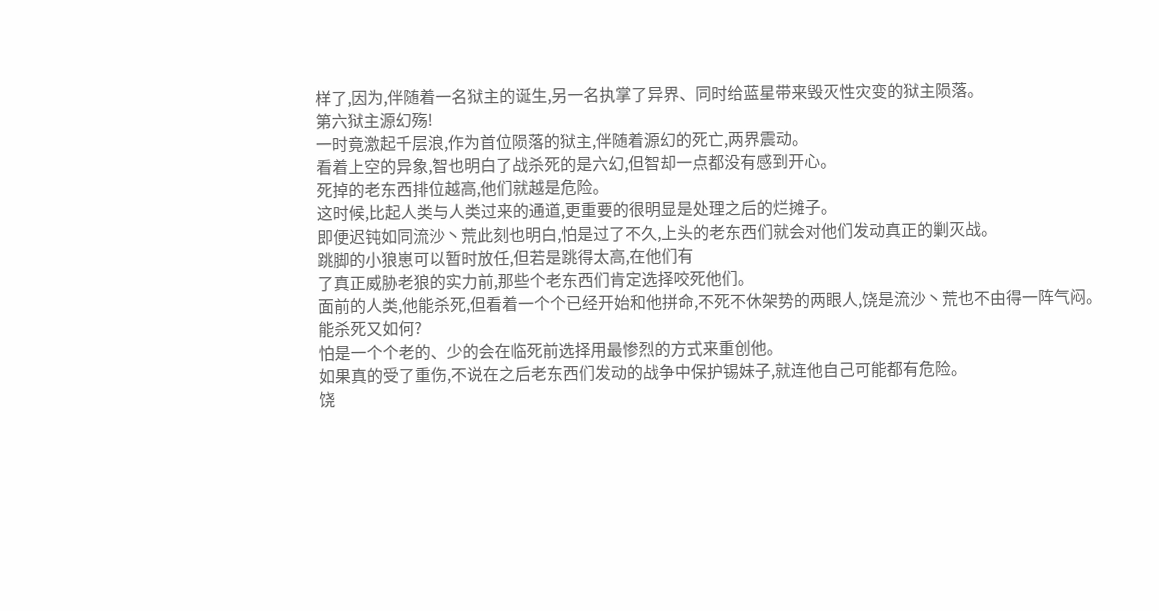样了,因为,伴随着一名狱主的诞生,另一名执掌了异界、同时给蓝星带来毁灭性灾变的狱主陨落。
第六狱主源幻殇!
一时竟激起千层浪,作为首位陨落的狱主,伴随着源幻的死亡,两界震动。
看着上空的异象,智也明白了战杀死的是六幻,但智却一点都没有感到开心。
死掉的老东西排位越高,他们就越是危险。
这时候,比起人类与人类过来的通道,更重要的很明显是处理之后的烂摊子。
即便迟钝如同流沙丶荒此刻也明白,怕是过了不久,上头的老东西们就会对他们发动真正的剿灭战。
跳脚的小狼崽可以暂时放任,但若是跳得太高,在他们有
了真正威胁老狼的实力前,那些个老东西们肯定选择咬死他们。
面前的人类,他能杀死,但看着一个个已经开始和他拼命,不死不休架势的两眼人,饶是流沙丶荒也不由得一阵气闷。
能杀死又如何?
怕是一个个老的、少的会在临死前选择用最惨烈的方式来重创他。
如果真的受了重伤,不说在之后老东西们发动的战争中保护锡妹子,就连他自己可能都有危险。
饶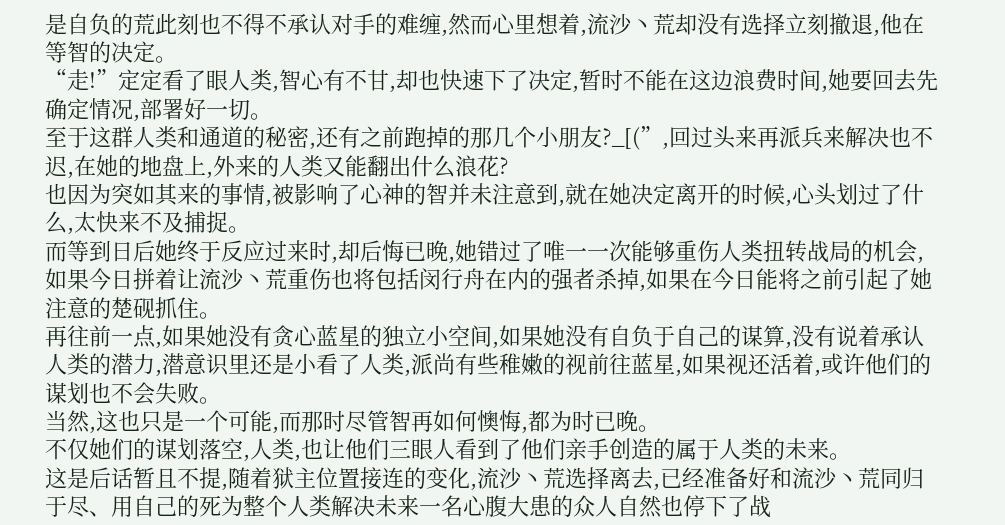是自负的荒此刻也不得不承认对手的难缠,然而心里想着,流沙丶荒却没有选择立刻撤退,他在等智的决定。
“走!”定定看了眼人类,智心有不甘,却也快速下了决定,暂时不能在这边浪费时间,她要回去先确定情况,部署好一切。
至于这群人类和通道的秘密,还有之前跑掉的那几个小朋友?_[(”,回过头来再派兵来解决也不迟,在她的地盘上,外来的人类又能翻出什么浪花?
也因为突如其来的事情,被影响了心神的智并未注意到,就在她决定离开的时候,心头划过了什么,太快来不及捕捉。
而等到日后她终于反应过来时,却后悔已晚,她错过了唯一一次能够重伤人类扭转战局的机会,如果今日拼着让流沙丶荒重伤也将包括闵行舟在内的强者杀掉,如果在今日能将之前引起了她注意的楚砚抓住。
再往前一点,如果她没有贪心蓝星的独立小空间,如果她没有自负于自己的谋算,没有说着承认人类的潜力,潜意识里还是小看了人类,派尚有些稚嫩的视前往蓝星,如果视还活着,或许他们的谋划也不会失败。
当然,这也只是一个可能,而那时尽管智再如何懊悔,都为时已晚。
不仅她们的谋划落空,人类,也让他们三眼人看到了他们亲手创造的属于人类的未来。
这是后话暂且不提,随着狱主位置接连的变化,流沙丶荒选择离去,已经准备好和流沙丶荒同归于尽、用自己的死为整个人类解决未来一名心腹大患的众人自然也停下了战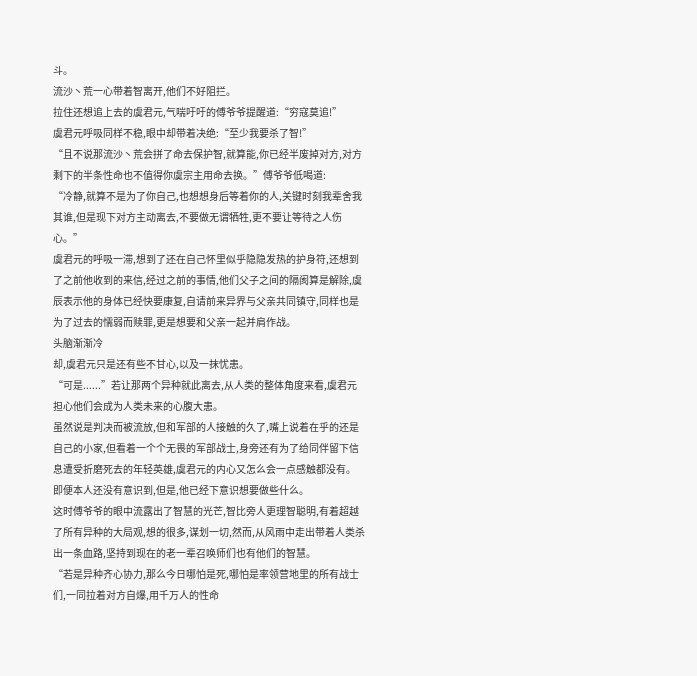斗。
流沙丶荒一心带着智离开,他们不好阻拦。
拉住还想追上去的虞君元,气喘吁吁的傅爷爷提醒道:“穷寇莫追!”
虞君元呼吸同样不稳,眼中却带着决绝:“至少我要杀了智!”
“且不说那流沙丶荒会拼了命去保护智,就算能,你已经半废掉对方,对方剩下的半条性命也不值得你虞宗主用命去换。”傅爷爷低喝道:
“冷静,就算不是为了你自己,也想想身后等着你的人,关键时刻我辈舍我其谁,但是现下对方主动离去,不要做无谓牺牲,更不要让等待之人伤心。”
虞君元的呼吸一滞,想到了还在自己怀里似乎隐隐发热的护身符,还想到了之前他收到的来信,经过之前的事情,他们父子之间的隔阂算是解除,虞辰表示他的身体已经快要康复,自请前来异界与父亲共同镇守,同样也是为了过去的懦弱而赎罪,更是想要和父亲一起并肩作战。
头脑渐渐冷
却,虞君元只是还有些不甘心,以及一抹忧患。
“可是......”若让那两个异种就此离去,从人类的整体角度来看,虞君元担心他们会成为人类未来的心腹大患。
虽然说是判决而被流放,但和军部的人接触的久了,嘴上说着在乎的还是自己的小家,但看着一个个无畏的军部战士,身旁还有为了给同伴留下信息遭受折磨死去的年轻英雄,虞君元的内心又怎么会一点感触都没有。
即便本人还没有意识到,但是,他已经下意识想要做些什么。
这时傅爷爷的眼中流露出了智慧的光芒,智比旁人更理智聪明,有着超越了所有异种的大局观,想的很多,谋划一切,然而,从风雨中走出带着人类杀出一条血路,坚持到现在的老一辈召唤师们也有他们的智慧。
“若是异种齐心协力,那么今日哪怕是死,哪怕是率领营地里的所有战士们,一同拉着对方自爆,用千万人的性命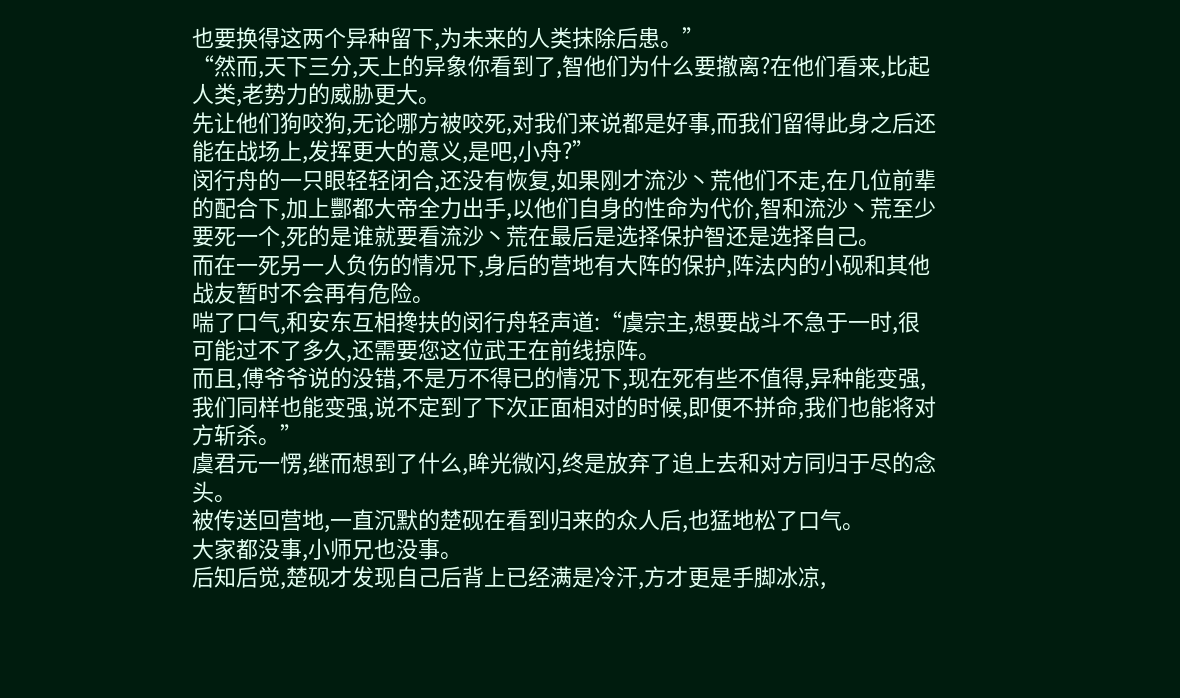也要换得这两个异种留下,为未来的人类抹除后患。”
“然而,天下三分,天上的异象你看到了,智他们为什么要撤离?在他们看来,比起人类,老势力的威胁更大。
先让他们狗咬狗,无论哪方被咬死,对我们来说都是好事,而我们留得此身之后还能在战场上,发挥更大的意义,是吧,小舟?”
闵行舟的一只眼轻轻闭合,还没有恢复,如果刚才流沙丶荒他们不走,在几位前辈的配合下,加上酆都大帝全力出手,以他们自身的性命为代价,智和流沙丶荒至少要死一个,死的是谁就要看流沙丶荒在最后是选择保护智还是选择自己。
而在一死另一人负伤的情况下,身后的营地有大阵的保护,阵法内的小砚和其他战友暂时不会再有危险。
喘了口气,和安东互相搀扶的闵行舟轻声道:“虞宗主,想要战斗不急于一时,很可能过不了多久,还需要您这位武王在前线掠阵。
而且,傅爷爷说的没错,不是万不得已的情况下,现在死有些不值得,异种能变强,我们同样也能变强,说不定到了下次正面相对的时候,即便不拼命,我们也能将对方斩杀。”
虞君元一愣,继而想到了什么,眸光微闪,终是放弃了追上去和对方同归于尽的念头。
被传送回营地,一直沉默的楚砚在看到归来的众人后,也猛地松了口气。
大家都没事,小师兄也没事。
后知后觉,楚砚才发现自己后背上已经满是冷汗,方才更是手脚冰凉,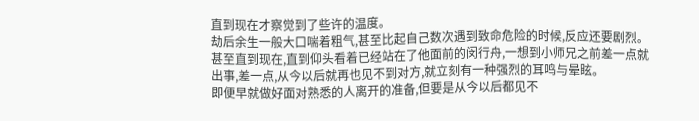直到现在才察觉到了些许的温度。
劫后余生一般大口喘着粗气,甚至比起自己数次遇到致命危险的时候,反应还要剧烈。
甚至直到现在,直到仰头看着已经站在了他面前的闵行舟,一想到小师兄之前差一点就出事,差一点,从今以后就再也见不到对方,就立刻有一种强烈的耳鸣与晕眩。
即便早就做好面对熟悉的人离开的准备,但要是从今以后都见不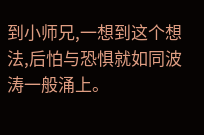到小师兄,一想到这个想法,后怕与恐惧就如同波涛一般涌上。